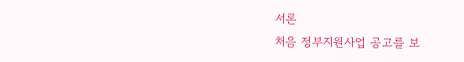서론
처음 정부지원사업 공고를 보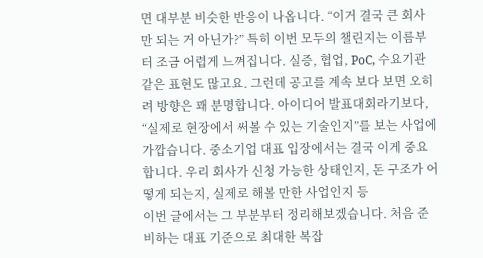면 대부분 비슷한 반응이 나옵니다. “이거 결국 큰 회사만 되는 거 아닌가?” 특히 이번 모두의 챌린지는 이름부터 조금 어렵게 느껴집니다. 실증, 협업, PoC, 수요기관 같은 표현도 많고요. 그런데 공고를 계속 보다 보면 오히려 방향은 꽤 분명합니다. 아이디어 발표대회라기보다, “실제로 현장에서 써볼 수 있는 기술인지”를 보는 사업에 가깝습니다. 중소기업 대표 입장에서는 결국 이게 중요합니다. 우리 회사가 신청 가능한 상태인지, 돈 구조가 어떻게 되는지, 실제로 해볼 만한 사업인지 등
이번 글에서는 그 부분부터 정리해보겠습니다. 처음 준비하는 대표 기준으로 최대한 복잡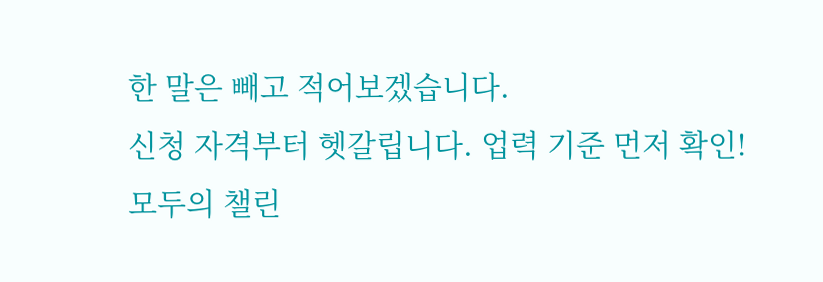한 말은 빼고 적어보겠습니다.
신청 자격부터 헷갈립니다. 업력 기준 먼저 확인!
모두의 챌린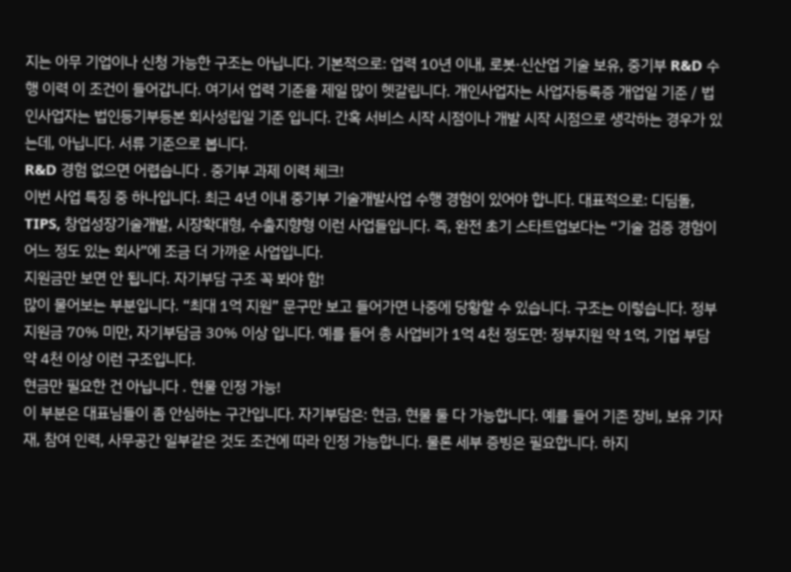지는 아무 기업이나 신청 가능한 구조는 아닙니다. 기본적으로: 업력 10년 이내, 로봇·신산업 기술 보유, 중기부 R&D 수행 이력 이 조건이 들어갑니다. 여기서 업력 기준을 제일 많이 헷갈립니다. 개인사업자는 사업자등록증 개업일 기준 / 법인사업자는 법인등기부등본 회사성립일 기준 입니다. 간혹 서비스 시작 시점이나 개발 시작 시점으로 생각하는 경우가 있는데, 아닙니다. 서류 기준으로 봅니다.
R&D 경험 없으면 어렵습니다 . 중기부 과제 이력 체크!
이번 사업 특징 중 하나입니다. 최근 4년 이내 중기부 기술개발사업 수행 경험이 있어야 합니다. 대표적으로: 디딤돌, TIPS, 창업성장기술개발, 시장확대형, 수출지향형 이런 사업들입니다. 즉, 완전 초기 스타트업보다는 “기술 검증 경험이 어느 정도 있는 회사”에 조금 더 가까운 사업입니다.
지원금만 보면 안 됩니다. 자기부담 구조 꼭 봐야 함!
많이 물어보는 부분입니다. “최대 1억 지원” 문구만 보고 들어가면 나중에 당황할 수 있습니다. 구조는 이렇습니다. 정부지원금 70% 미만, 자기부담금 30% 이상 입니다. 예를 들어 총 사업비가 1억 4천 정도면: 정부지원 약 1억, 기업 부담 약 4천 이상 이런 구조입니다.
현금만 필요한 건 아닙니다 . 현물 인정 가능!
이 부분은 대표님들이 좀 안심하는 구간입니다. 자기부담은: 현금, 현물 둘 다 가능합니다. 예를 들어 기존 장비, 보유 기자재, 참여 인력, 사무공간 일부같은 것도 조건에 따라 인정 가능합니다. 물론 세부 증빙은 필요합니다. 하지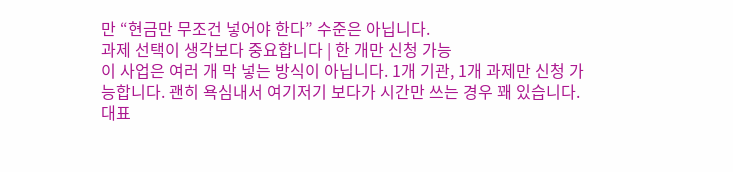만 “현금만 무조건 넣어야 한다” 수준은 아닙니다.
과제 선택이 생각보다 중요합니다 | 한 개만 신청 가능
이 사업은 여러 개 막 넣는 방식이 아닙니다. 1개 기관, 1개 과제만 신청 가능합니다. 괜히 욕심내서 여기저기 보다가 시간만 쓰는 경우 꽤 있습니다. 대표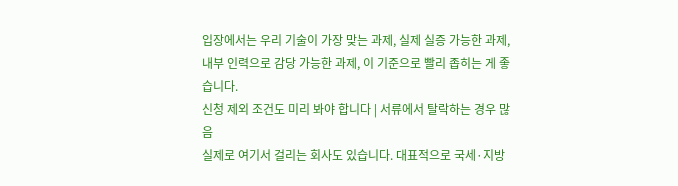입장에서는 우리 기술이 가장 맞는 과제, 실제 실증 가능한 과제, 내부 인력으로 감당 가능한 과제, 이 기준으로 빨리 좁히는 게 좋습니다.
신청 제외 조건도 미리 봐야 합니다 | 서류에서 탈락하는 경우 많음
실제로 여기서 걸리는 회사도 있습니다. 대표적으로 국세·지방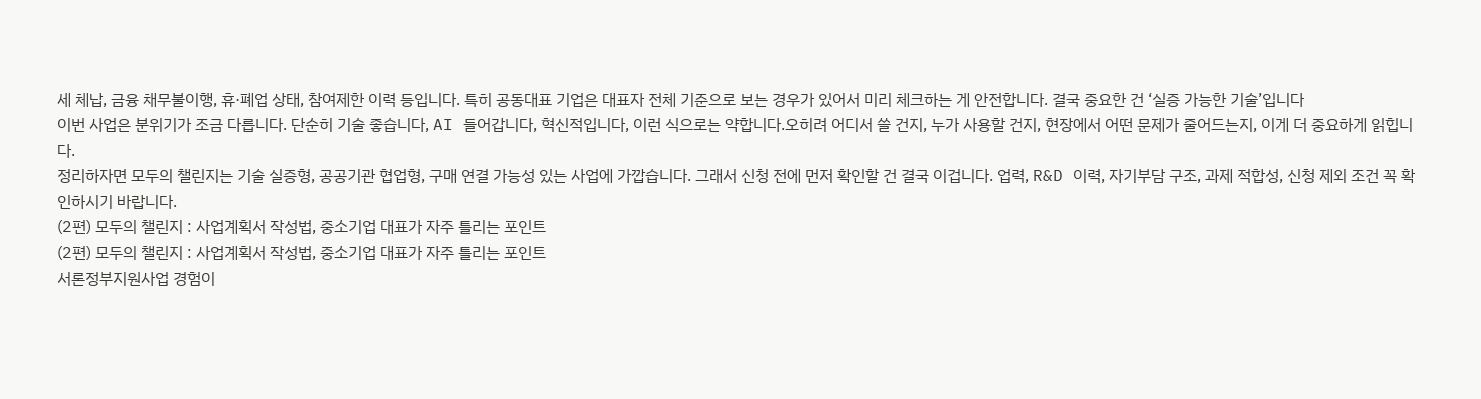세 체납, 금융 채무불이행, 휴·폐업 상태, 참여제한 이력 등입니다. 특히 공동대표 기업은 대표자 전체 기준으로 보는 경우가 있어서 미리 체크하는 게 안전합니다. 결국 중요한 건 ‘실증 가능한 기술’입니다
이번 사업은 분위기가 조금 다릅니다. 단순히 기술 좋습니다, AI 들어갑니다, 혁신적입니다, 이런 식으로는 약합니다.오히려 어디서 쓸 건지, 누가 사용할 건지, 현장에서 어떤 문제가 줄어드는지, 이게 더 중요하게 읽힙니다.
정리하자면 모두의 챌린지는 기술 실증형, 공공기관 협업형, 구매 연결 가능성 있는 사업에 가깝습니다. 그래서 신청 전에 먼저 확인할 건 결국 이겁니다. 업력, R&D 이력, 자기부담 구조, 과제 적합성, 신청 제외 조건 꼭 확인하시기 바랍니다.
(2편) 모두의 챌린지 : 사업계획서 작성법, 중소기업 대표가 자주 틀리는 포인트
(2편) 모두의 챌린지 : 사업계획서 작성법, 중소기업 대표가 자주 틀리는 포인트
서론정부지원사업 경험이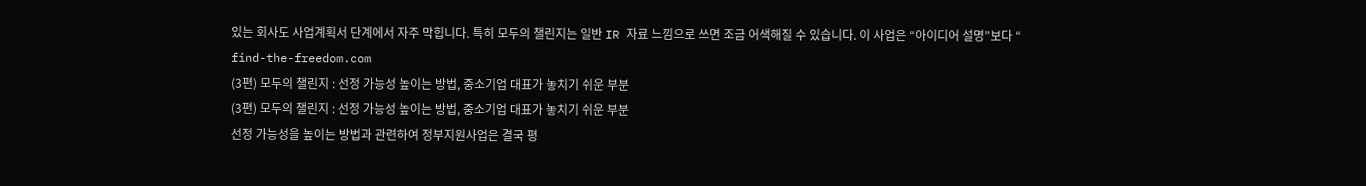있는 회사도 사업계획서 단계에서 자주 막힙니다. 특히 모두의 챌린지는 일반 IR 자료 느낌으로 쓰면 조금 어색해질 수 있습니다. 이 사업은 “아이디어 설명”보다 “
find-the-freedom.com
(3편) 모두의 챌린지 : 선정 가능성 높이는 방법, 중소기업 대표가 놓치기 쉬운 부분
(3편) 모두의 챌린지 : 선정 가능성 높이는 방법, 중소기업 대표가 놓치기 쉬운 부분
선정 가능성을 높이는 방법과 관련하여 정부지원사업은 결국 평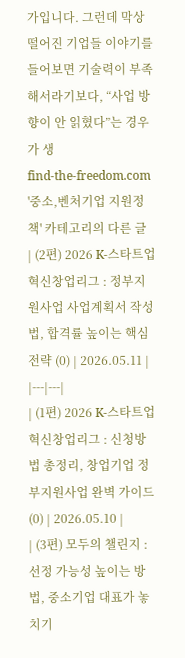가입니다. 그런데 막상 떨어진 기업들 이야기를 들어보면 기술력이 부족해서라기보다, “사업 방향이 안 읽혔다”는 경우가 생
find-the-freedom.com
'중소,벤처기업 지원정책' 카테고리의 다른 글
| (2편) 2026 K-스타트업 혁신창업리그 : 정부지원사업 사업계획서 작성법, 합격률 높이는 핵심 전략 (0) | 2026.05.11 |
|---|---|
| (1편) 2026 K-스타트업 혁신창업리그 : 신청방법 총정리, 창업기업 정부지원사업 완벽 가이드 (0) | 2026.05.10 |
| (3편) 모두의 챌린지 : 선정 가능성 높이는 방법, 중소기업 대표가 놓치기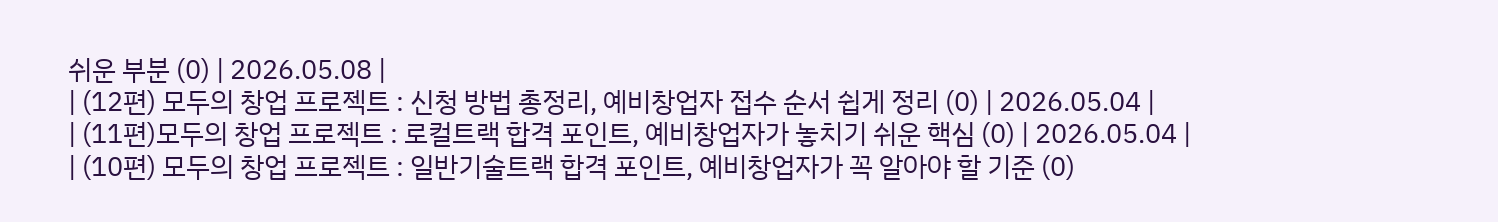쉬운 부분 (0) | 2026.05.08 |
| (12편) 모두의 창업 프로젝트 : 신청 방법 총정리, 예비창업자 접수 순서 쉽게 정리 (0) | 2026.05.04 |
| (11편)모두의 창업 프로젝트 : 로컬트랙 합격 포인트, 예비창업자가 놓치기 쉬운 핵심 (0) | 2026.05.04 |
| (10편) 모두의 창업 프로젝트 : 일반기술트랙 합격 포인트, 예비창업자가 꼭 알아야 할 기준 (0)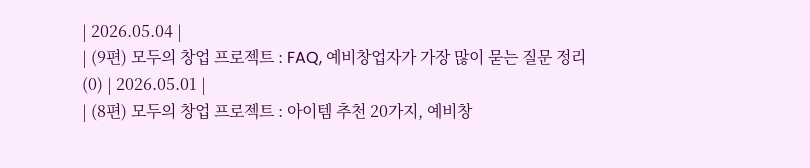| 2026.05.04 |
| (9편) 모두의 창업 프로젝트 : FAQ, 예비창업자가 가장 많이 묻는 질문 정리 (0) | 2026.05.01 |
| (8편) 모두의 창업 프로젝트 : 아이템 추천 20가지, 예비창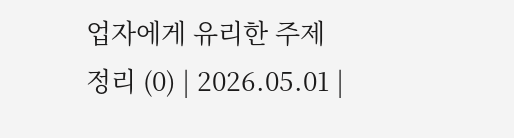업자에게 유리한 주제 정리 (0) | 2026.05.01 |